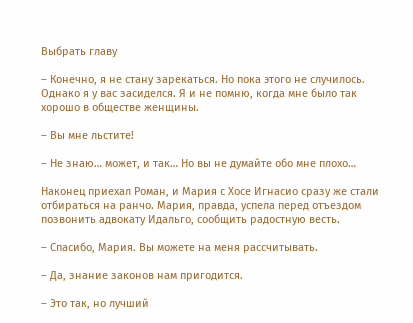Выбрать главу

– Конечно, я не стану зарекаться. Но пока этого не случилось. Однако я у вас засиделся. Я и не помню, когда мне было так хорошо в обществе женщины.

– Вы мне льстите!

– Не знаю… может, и так… Но вы не думайте обо мне плохо…

Наконец приехал Роман, и Мария с Хосе Игнасио сразу же стали отбираться на ранчо. Мария, правда, успела перед отъездом позвонить адвокату Идальго, сообщить радостную весть.

– Спасибо, Мария. Вы можете на меня рассчитывать.

– Да, знание законов нам пригодится.

– Это так, но лучший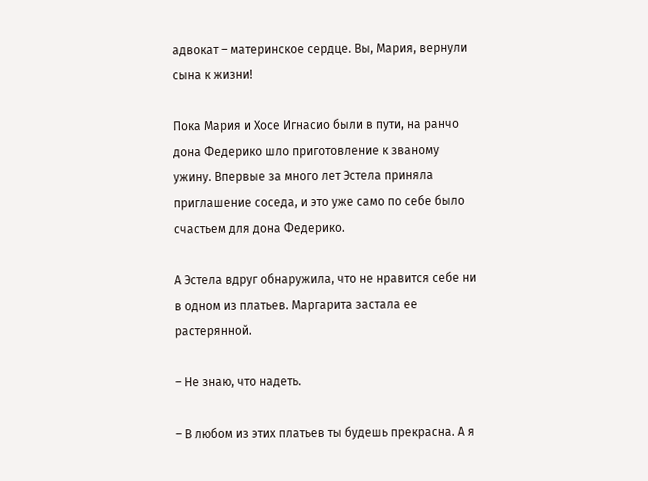адвокат – материнское сердце. Вы, Мария, вернули сына к жизни!

Пока Мария и Хосе Игнасио были в пути, на ранчо дона Федерико шло приготовление к званому ужину. Впервые за много лет Эстела приняла приглашение соседа, и это уже само по себе было счастьем для дона Федерико.

А Эстела вдруг обнаружила, что не нравится себе ни в одном из платьев. Маргарита застала ее растерянной.

– Не знаю, что надеть.

– В любом из этих платьев ты будешь прекрасна. А я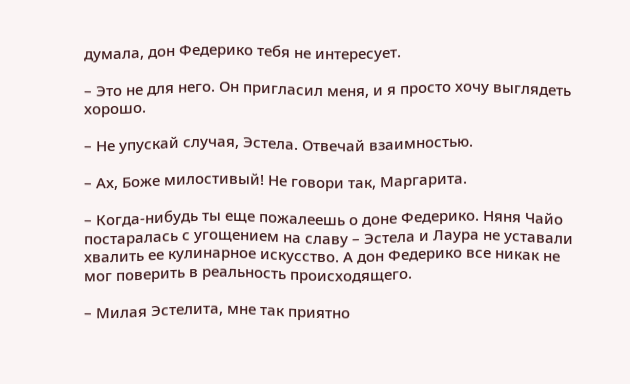думала, дон Федерико тебя не интересует.

– Это не для него. Он пригласил меня, и я просто хочу выглядеть хорошо.

– Не упускай случая, Эстела. Отвечай взаимностью.

– Ах, Боже милостивый! Не говори так, Маргарита.

– Когда-нибудь ты еще пожалеешь о доне Федерико. Няня Чайо постаралась с угощением на славу – Эстела и Лаура не уставали хвалить ее кулинарное искусство. А дон Федерико все никак не мог поверить в реальность происходящего.

– Милая Эстелита, мне так приятно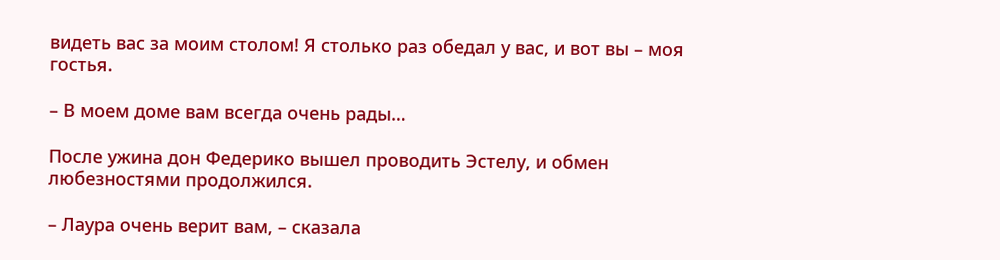видеть вас за моим столом! Я столько раз обедал у вас, и вот вы – моя гостья.

– В моем доме вам всегда очень рады…

После ужина дон Федерико вышел проводить Эстелу, и обмен любезностями продолжился.

– Лаура очень верит вам, – сказала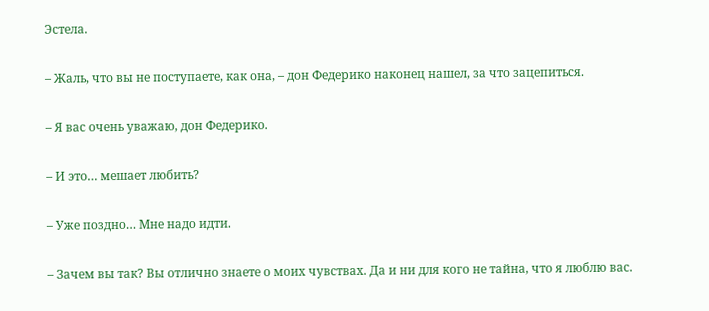Эстела.

– Жаль, что вы не поступаете, как она, – дон Федерико наконец нашел, за что зацепиться.

– Я вас очень уважаю, дон Федерико.

– И это… мешает любить?

– Уже поздно… Мне надо идти.

– Зачем вы так? Вы отлично знаете о моих чувствах. Да и ни для кого не тайна, что я люблю вас.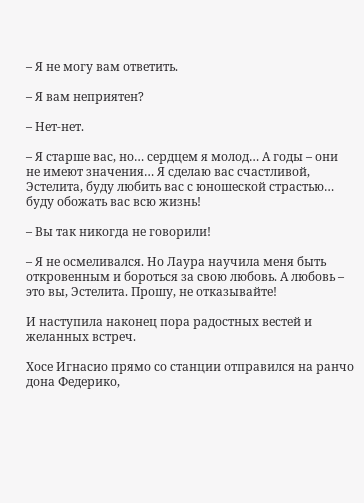– Я не могу вам ответить.

– Я вам неприятен?

– Нет-нет.

– Я старше вас, но… сердцем я молод… А годы – они не имеют значения… Я сделаю вас счастливой, Эстелита, буду любить вас с юношеской страстью… буду обожать вас всю жизнь!

– Вы так никогда не говорили!

– Я не осмеливался. Но Лаура научила меня быть откровенным и бороться за свою любовь. А любовь – это вы, Эстелита. Прошу, не отказывайте!

И наступила наконец пора радостных вестей и желанных встреч.

Хосе Игнасио прямо со станции отправился на ранчо дона Федерико,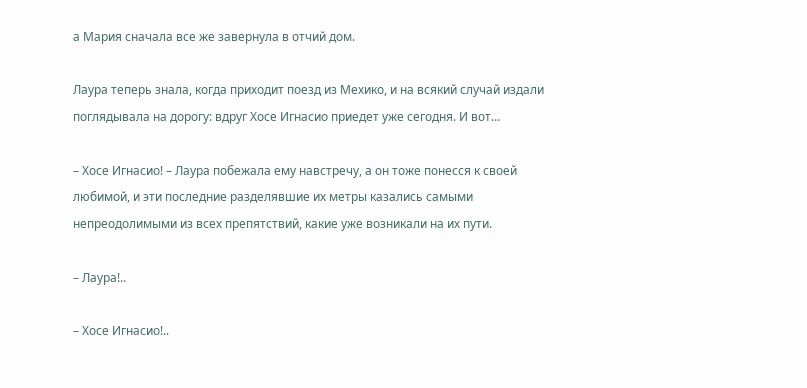а Мария сначала все же завернула в отчий дом.

Лаура теперь знала, когда приходит поезд из Мехико, и на всякий случай издали поглядывала на дорогу: вдруг Хосе Игнасио приедет уже сегодня. И вот…

– Хосе Игнасио! – Лаура побежала ему навстречу, а он тоже понесся к своей любимой, и эти последние разделявшие их метры казались самыми непреодолимыми из всех препятствий, какие уже возникали на их пути.

– Лаура!..

– Хосе Игнасио!..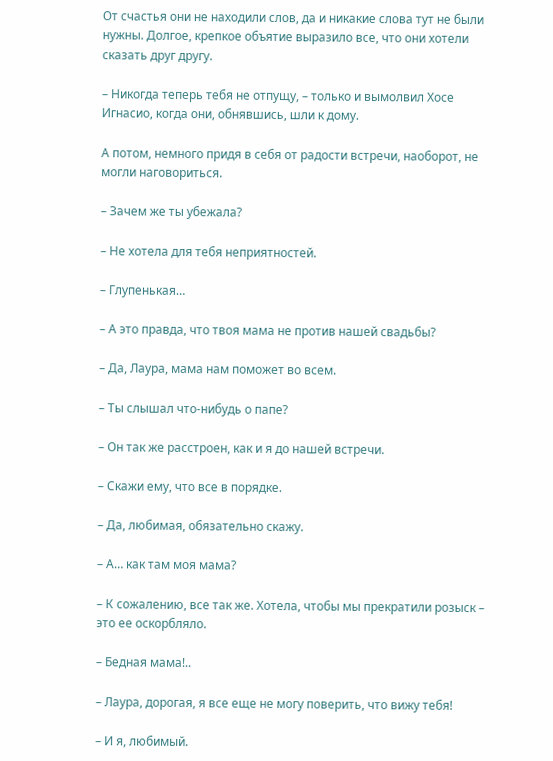От счастья они не находили слов, да и никакие слова тут не были нужны. Долгое, крепкое объятие выразило все, что они хотели сказать друг другу.

– Никогда теперь тебя не отпущу, – только и вымолвил Хосе Игнасио, когда они, обнявшись, шли к дому.

А потом, немного придя в себя от радости встречи, наоборот, не могли наговориться.

– Зачем же ты убежала?

– Не хотела для тебя неприятностей.

– Глупенькая…

– А это правда, что твоя мама не против нашей свадьбы?

– Да, Лаура, мама нам поможет во всем.

– Ты слышал что-нибудь о папе?

– Он так же расстроен, как и я до нашей встречи.

– Скажи ему, что все в порядке.

– Да, любимая, обязательно скажу.

– А… как там моя мама?

– К сожалению, все так же. Хотела, чтобы мы прекратили розыск – это ее оскорбляло.

– Бедная мама!..

– Лаура, дорогая, я все еще не могу поверить, что вижу тебя!

– И я, любимый.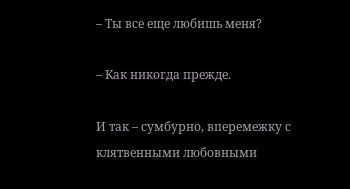– Ты все еще любишь меня?

– Как никогда прежде.

И так – сумбурно, вперемежку с клятвенными любовными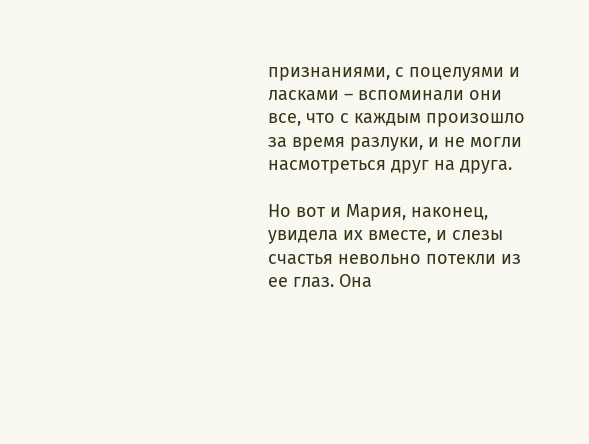признаниями, с поцелуями и ласками – вспоминали они все, что с каждым произошло за время разлуки, и не могли насмотреться друг на друга.

Но вот и Мария, наконец, увидела их вместе, и слезы счастья невольно потекли из ее глаз. Она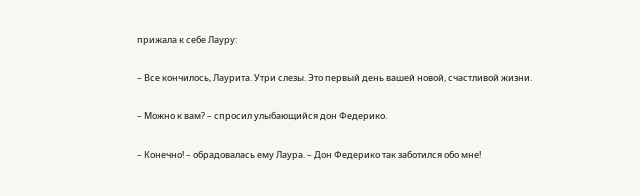прижала к себе Лауру:

– Все кончилось, Лаурита. Утри слезы. Это первый день вашей новой, счастливой жизни.

– Можно к вам? – спросил улыбающийся дон Федерико.

– Конечно! – обрадовалась ему Лаура. – Дон Федерико так заботился обо мне!